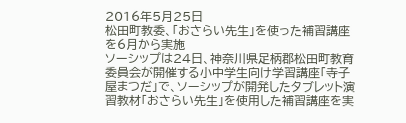2016年5月25日
松田町教委、「おさらい先生」を使った補習講座を6月から実施
ソーシップは24日、神奈川県足柄郡松田町教育委員会が開催する小中学生向け学習講座「寺子屋まつだ」で、ソーシップが開発したタブレット演習教材「おさらい先生」を使用した補習講座を実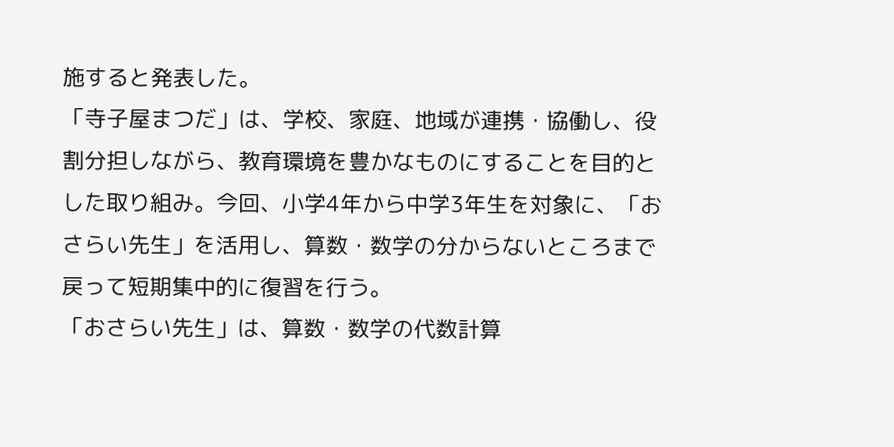施すると発表した。
「寺子屋まつだ」は、学校、家庭、地域が連携・協働し、役割分担しながら、教育環境を豊かなものにすることを目的とした取り組み。今回、小学4年から中学3年生を対象に、「おさらい先生」を活用し、算数・数学の分からないところまで戻って短期集中的に復習を行う。
「おさらい先生」は、算数・数学の代数計算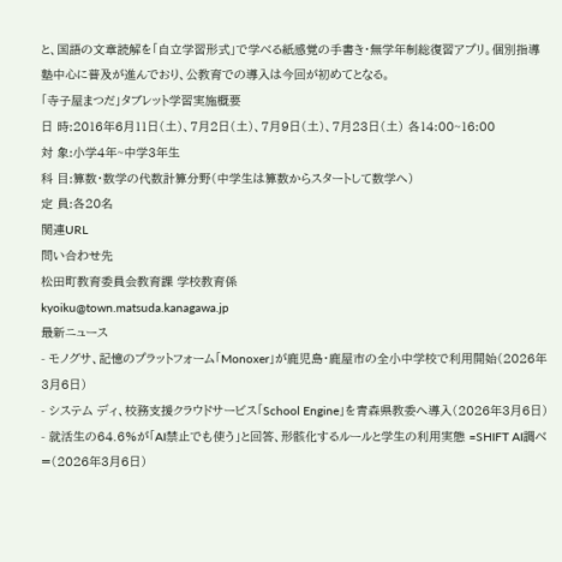と、国語の文章読解を「自立学習形式」で学べる紙感覚の手書き・無学年制総復習アプリ。個別指導塾中心に普及が進んでおり、公教育での導入は今回が初めてとなる。
「寺子屋まつだ」タブレット学習実施概要
日 時:2016年6月11日(土)、7月2日(土)、7月9日(土)、7月23日(土) 各14:00~16:00
対 象:小学4年~中学3年生
科 目:算数・数学の代数計算分野(中学生は算数からスタートして数学へ)
定 員:各20名
関連URL
問い合わせ先
松田町教育委員会教育課 学校教育係
kyoiku@town.matsuda.kanagawa.jp
最新ニュース
- モノグサ、記憶のプラットフォーム「Monoxer」が鹿児島・鹿屋市の全小中学校で利用開始(2026年3月6日)
- システム ディ、校務支援クラウドサービス「School Engine」を青森県教委へ導入(2026年3月6日)
- 就活生の64.6%が「AI禁止でも使う」と回答、形骸化するルールと学生の利用実態 =SHIFT AI調べ=(2026年3月6日)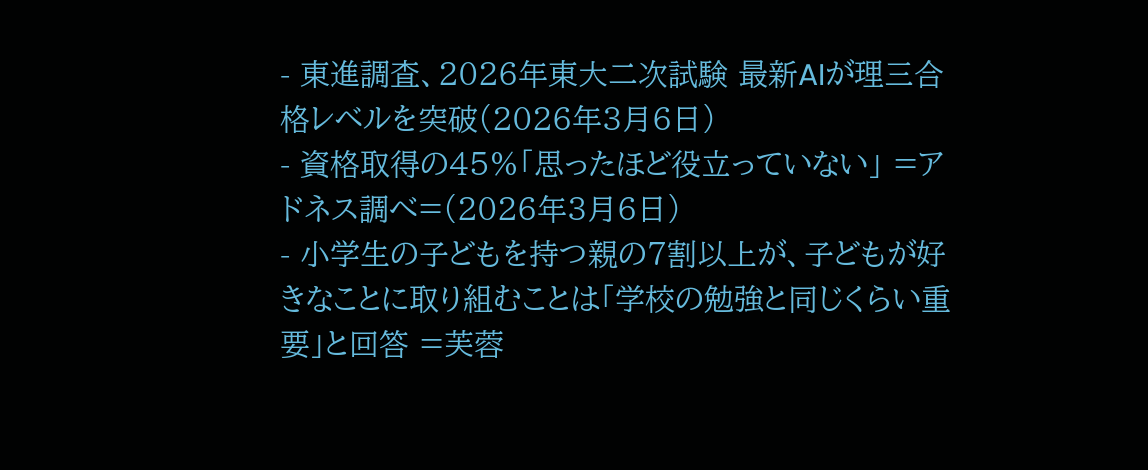- 東進調査、2026年東大二次試験 最新AIが理三合格レベルを突破(2026年3月6日)
- 資格取得の45%「思ったほど役立っていない」 =アドネス調べ=(2026年3月6日)
- 小学生の子どもを持つ親の7割以上が、子どもが好きなことに取り組むことは「学校の勉強と同じくらい重要」と回答 =芙蓉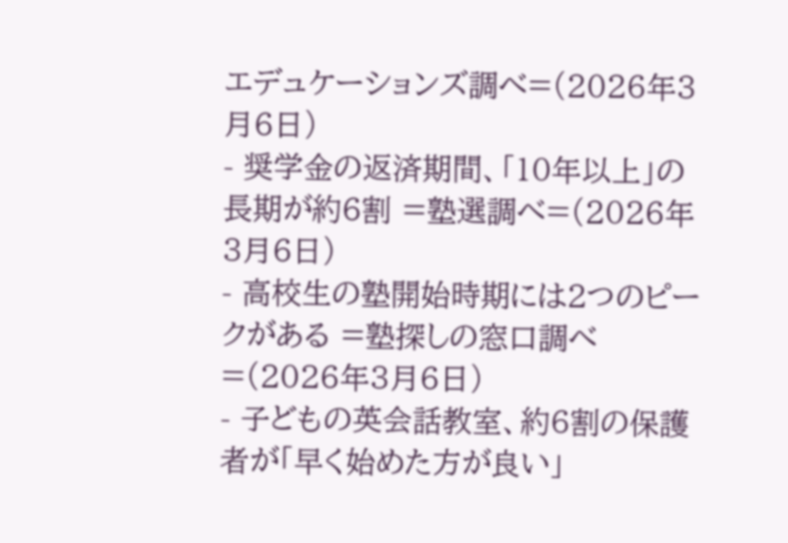エデュケーションズ調べ=(2026年3月6日)
- 奨学金の返済期間、「10年以上」の長期が約6割 =塾選調べ=(2026年3月6日)
- 高校生の塾開始時期には2つのピークがある =塾探しの窓口調べ=(2026年3月6日)
- 子どもの英会話教室、約6割の保護者が「早く始めた方が良い」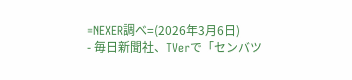=NEXER調べ=(2026年3月6日)
- 毎日新聞社、TVerで「センバツ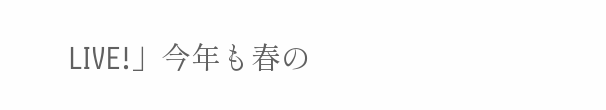LIVE!」今年も春の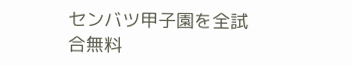センバツ甲子園を全試合無料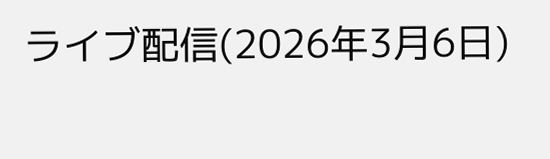ライブ配信(2026年3月6日)